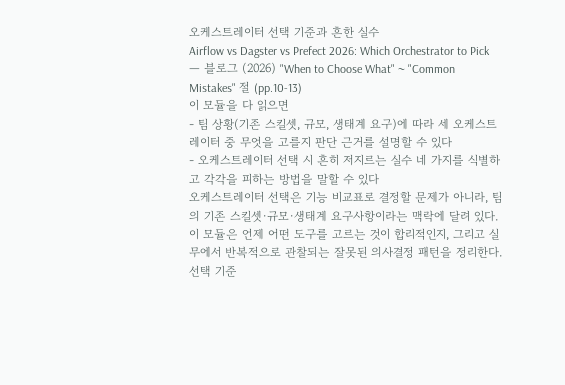오케스트레이터 선택 기준과 흔한 실수
Airflow vs Dagster vs Prefect 2026: Which Orchestrator to Pick — 블로그 (2026) "When to Choose What" ~ "Common Mistakes" 절 (pp.10-13)
이 모듈을 다 읽으면
- 팀 상황(기존 스킬셋, 규모, 생태계 요구)에 따라 세 오케스트레이터 중 무엇을 고를지 판단 근거를 설명할 수 있다
- 오케스트레이터 선택 시 흔히 저지르는 실수 네 가지를 식별하고 각각을 피하는 방법을 말할 수 있다
오케스트레이터 선택은 기능 비교표로 결정할 문제가 아니라, 팀의 기존 스킬셋·규모·생태계 요구사항이라는 맥락에 달려 있다. 이 모듈은 언제 어떤 도구를 고르는 것이 합리적인지, 그리고 실무에서 반복적으로 관찰되는 잘못된 의사결정 패턴을 정리한다.
선택 기준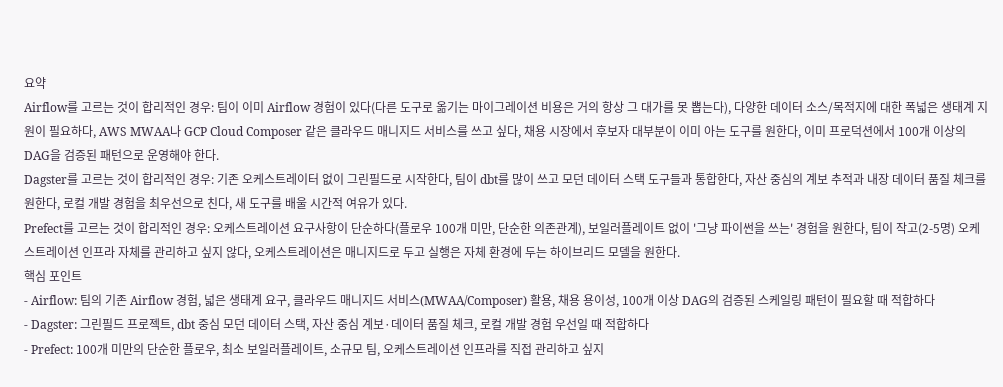요약
Airflow를 고르는 것이 합리적인 경우: 팀이 이미 Airflow 경험이 있다(다른 도구로 옮기는 마이그레이션 비용은 거의 항상 그 대가를 못 뽑는다), 다양한 데이터 소스/목적지에 대한 폭넓은 생태계 지원이 필요하다, AWS MWAA나 GCP Cloud Composer 같은 클라우드 매니지드 서비스를 쓰고 싶다, 채용 시장에서 후보자 대부분이 이미 아는 도구를 원한다, 이미 프로덕션에서 100개 이상의 DAG을 검증된 패턴으로 운영해야 한다.
Dagster를 고르는 것이 합리적인 경우: 기존 오케스트레이터 없이 그린필드로 시작한다, 팀이 dbt를 많이 쓰고 모던 데이터 스택 도구들과 통합한다, 자산 중심의 계보 추적과 내장 데이터 품질 체크를 원한다, 로컬 개발 경험을 최우선으로 친다, 새 도구를 배울 시간적 여유가 있다.
Prefect를 고르는 것이 합리적인 경우: 오케스트레이션 요구사항이 단순하다(플로우 100개 미만, 단순한 의존관계), 보일러플레이트 없이 '그냥 파이썬을 쓰는' 경험을 원한다, 팀이 작고(2-5명) 오케스트레이션 인프라 자체를 관리하고 싶지 않다, 오케스트레이션은 매니지드로 두고 실행은 자체 환경에 두는 하이브리드 모델을 원한다.
핵심 포인트
- Airflow: 팀의 기존 Airflow 경험, 넓은 생태계 요구, 클라우드 매니지드 서비스(MWAA/Composer) 활용, 채용 용이성, 100개 이상 DAG의 검증된 스케일링 패턴이 필요할 때 적합하다
- Dagster: 그린필드 프로젝트, dbt 중심 모던 데이터 스택, 자산 중심 계보·데이터 품질 체크, 로컬 개발 경험 우선일 때 적합하다
- Prefect: 100개 미만의 단순한 플로우, 최소 보일러플레이트, 소규모 팀, 오케스트레이션 인프라를 직접 관리하고 싶지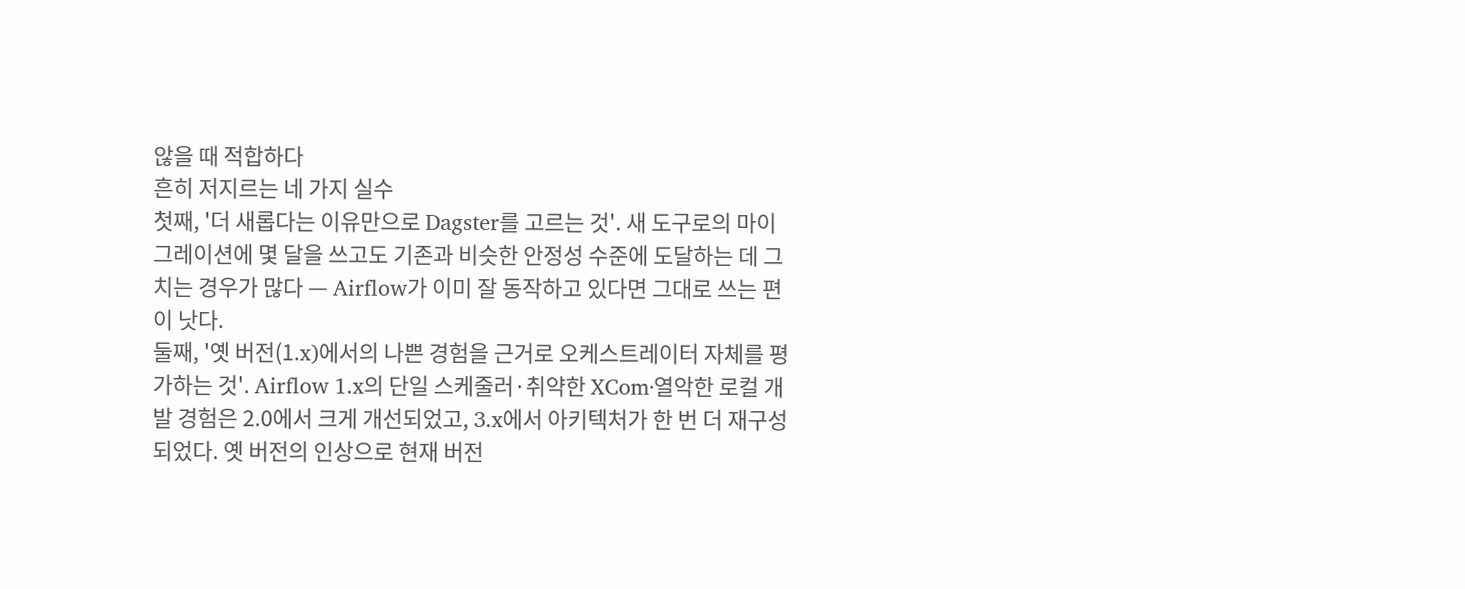않을 때 적합하다
흔히 저지르는 네 가지 실수
첫째, '더 새롭다는 이유만으로 Dagster를 고르는 것'. 새 도구로의 마이그레이션에 몇 달을 쓰고도 기존과 비슷한 안정성 수준에 도달하는 데 그치는 경우가 많다 — Airflow가 이미 잘 동작하고 있다면 그대로 쓰는 편이 낫다.
둘째, '옛 버전(1.x)에서의 나쁜 경험을 근거로 오케스트레이터 자체를 평가하는 것'. Airflow 1.x의 단일 스케줄러·취약한 XCom·열악한 로컬 개발 경험은 2.0에서 크게 개선되었고, 3.x에서 아키텍처가 한 번 더 재구성되었다. 옛 버전의 인상으로 현재 버전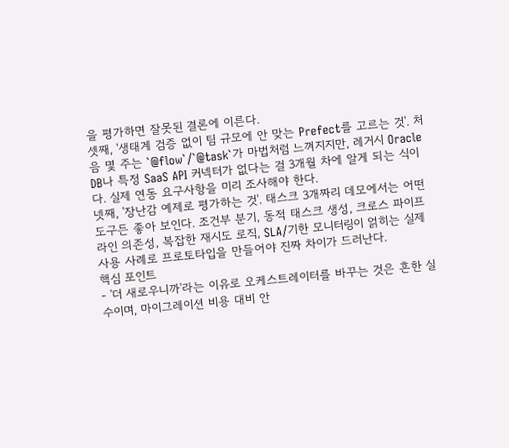을 평가하면 잘못된 결론에 이른다.
셋째, '생태계 검증 없이 팀 규모에 안 맞는 Prefect를 고르는 것'. 처음 몇 주는 `@flow`/`@task`가 마법처럼 느껴지지만, 레거시 Oracle DB나 특정 SaaS API 커넥터가 없다는 걸 3개월 차에 알게 되는 식이다. 실제 연동 요구사항을 미리 조사해야 한다.
넷째, '장난감 예제로 평가하는 것'. 태스크 3개짜리 데모에서는 어떤 도구든 좋아 보인다. 조건부 분기, 동적 태스크 생성, 크로스 파이프라인 의존성, 복잡한 재시도 로직, SLA/기한 모니터링이 얽히는 실제 사용 사례로 프로토타입을 만들어야 진짜 차이가 드러난다.
핵심 포인트
- '더 새로우니까'라는 이유로 오케스트레이터를 바꾸는 것은 흔한 실수이며, 마이그레이션 비용 대비 안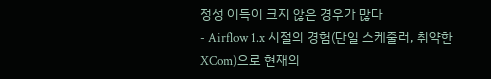정성 이득이 크지 않은 경우가 많다
- Airflow 1.x 시절의 경험(단일 스케줄러, 취약한 XCom)으로 현재의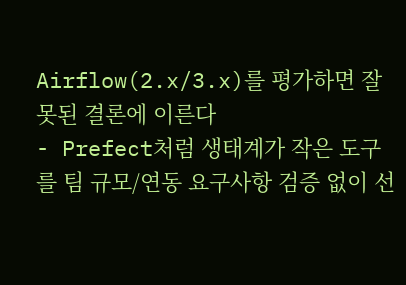Airflow(2.x/3.x)를 평가하면 잘못된 결론에 이른다
- Prefect처럼 생태계가 작은 도구를 팀 규모/연동 요구사항 검증 없이 선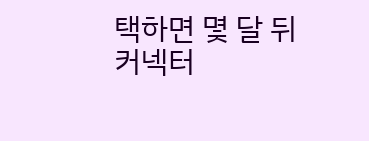택하면 몇 달 뒤 커넥터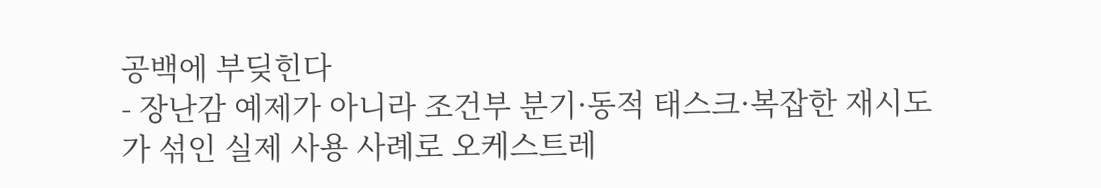공백에 부딪힌다
- 장난감 예제가 아니라 조건부 분기·동적 태스크·복잡한 재시도가 섞인 실제 사용 사례로 오케스트레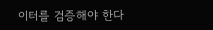이터를 검증해야 한다